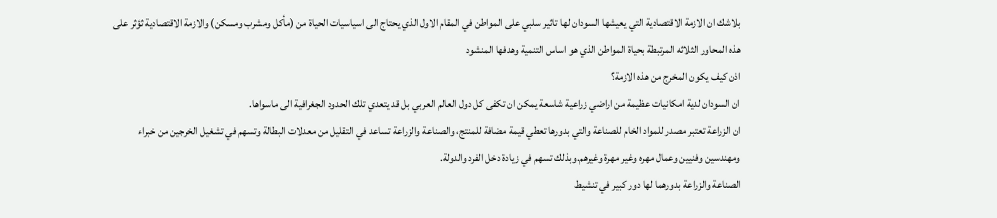بلاشك ان الازمة الاقتصادية التي يعيشها السودان لها تاثير سلبي على المواطن في المقام الاول الذي يحتاج الى اسياسيات الحياة من (مأكل ومشرب ومسكن) والازمة الاقتصادية ثؤثر على هذه المحاور الثلاثه المرتبطة بحياة المواطن الذي هو اساس التنمية وهدفها المنشود
اذن كيف يكون المخرج من هذه الازمة؟
ان السودان لدية امكانيات عظيمة من اراضي زراعية شاسعة يمكن ان تكفى كل دول العالم العربي بل قد يتعدي تلك الحدود الجغرافية الى ماسواها.
ان الزراعة تعتبر مصدر للمواد الخام للصناعة والتي بدورها تعطي قيمة مضافة للمنتج، والصناعة والزراعة تساعد في التقليل من معدلات البطالة وتسهم في تشغيل الخرجين من خبراء ومهندسين وفنيين وعمال مهره وغير مهرة وغيرهم.وبذلك تسهم في زيادة دخل الفرد والدولة.
الصناعة والزراعة بدورهما لها دور كبير في تنشيط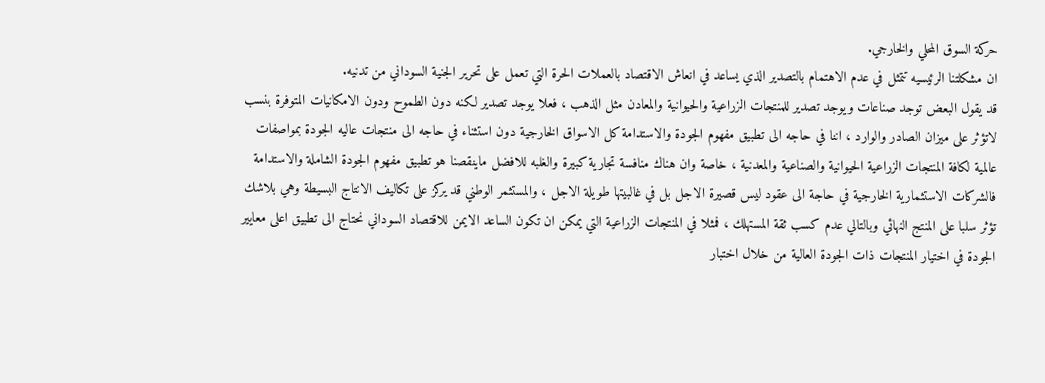حركة السوق المحلي والخارجي.
ان مشكلتنا الرئيسيه تتمثل في عدم الاهتمام بالتصدير الذي يساعد في انعاش الاقتصاد بالعملات الحرة التي تعمل على تحرير الجنية السوداني من تدنيه.
قد يقول البعض توجد صناعات ويوجد تصدير للمنتجات الزراعية والحيوانية والمعادن مثل الذهب ، فعلا يوجد تصدير لكنه دون الطموح ودون الامكانيات المتوفرة بنسب لاتؤثر على ميزان الصادر والوارد ، اننا في حاجه الى تطبيق مفهوم الجودة والاستدامة كل الاسواق الخارجية دون استثناء في حاجه الى منتجات عاليه الجودة بمواصفات عالمية لكافة المنتجات الزراعية الحيوانية والصناعية والمعدنية ، خاصة وان هناك منافسة تجارية كبيرة والغلبه للافضل ماينقصنا هو تطبيق مفهوم الجودة الشاملة والاستدامة فالشركات الاستثمارية الخارجية في حاجة الى عقود ليس قصيرة الاجل بل في غالبيتها طويلة الاجل ، والمستثمر الوطني قد يركز على تكاليف الانتاج البسيطة وهي بلاشك تؤثر سلبا على المنتج النهائي وبالتالي عدم كسب ثقة المستهلك ، فمثلا في المنتجات الزراعية التي يمكن ان تكون الساعد الايمن للاقتصاد السوداني نحتاج الى تطبيق اعلى معايير الجودة في اختيار المنتجات ذات الجودة العالية من خلال اختبار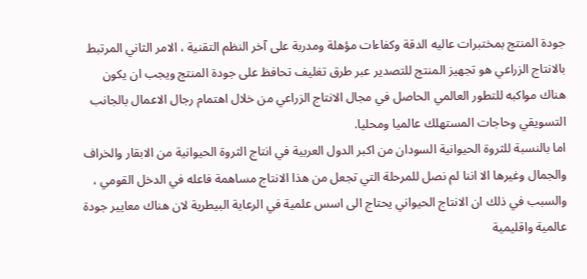جودة المنتج بمختبرات عاليه الدقة وكفاءات مؤهلة ومدربة على آخر النظم التقنية ، الامر الثاني المرتبط بالانتاج الزراعي هو تجهيز المنتج للتصدير عبر طرق تغليف تحافظ على جودة المنتج ويجب ان يكون هناك مواكبه للتطور العالمي الحاصل في مجال الانتاج الزراعي من خلال اهتمام رجال الاعمال بالجانب التسويقي وحاجات المستهلك عالميا ومحليا.
اما بالنسبة للثروة الحيوانية السودان من اكبر الدول العربية في انتاج الثروة الحيوانية من الابقار والخراف والجمال وغيرها الا اننا لم نصل للمرحلة التي تجعل من هذا الانتاج مساهمة فاعله في الدخل القومي ، والسبب في ذلك ان الانتاج الحيواني يحتاج الى اسس علمية في الرعاية البيطرية لان هناك معايير جودة عالمية واقليمية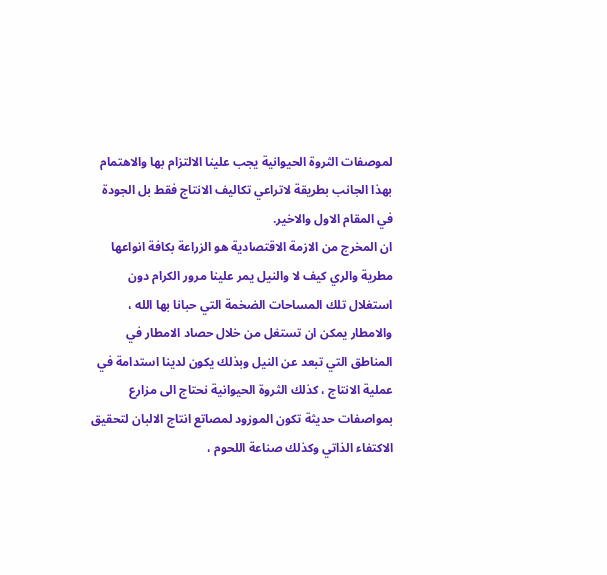لموصفات الثروة الحيوانية يجب علينا الالتزام بها والاهتمام بهذا الجانب بطريقة لاتراعي تكاليف الانتاج فقط بل الجودة في المقام الاول والاخير.
ان المخرج من الازمة الاقتصادية هو الزراعة بكافة انواعها مطرية والري كيف لا والنيل يمر علينا مرور الكرام دون استغلال تلك المساحات الضخمة التي حبانا بها الله ، والامطار يمكن ان تستغل من خلال حصاد الامطار في المناطق التي تبعد عن النيل وبذلك يكون لدينا استدامة في عملية الانتاج ، كذلك الثروة الحيوانية نحتاج الى مزارع بمواصفات حديثة تكون الموزود لمصاتع انتاج الالبان لتحقيق الاكتفاء الذاتي وكذلك صناعة اللحوم ،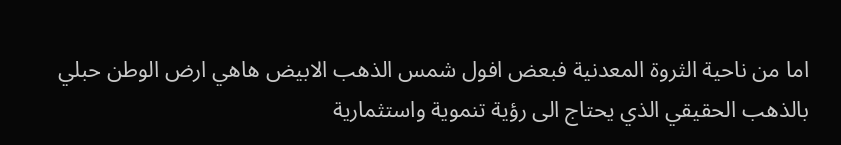اما من ناحية الثروة المعدنية فبعض افول شمس الذهب الابيض هاهي ارض الوطن حبلي بالذهب الحقيقي الذي يحتاج الى رؤية تنموية واستثمارية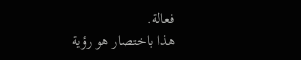فعالة.
هذا باختصار هو رؤية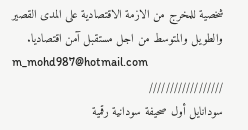شخصية للمخرج من الازمة الاقتصادية على المدى القصير والطويل والمتوسط من اجل مستقبل آمن اقتصاديا.
m_mohd987@hotmail.com
//////////////////
سودانايل أول صحيفة سودانية رقمية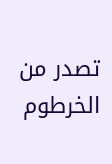تصدر من الخرطوم